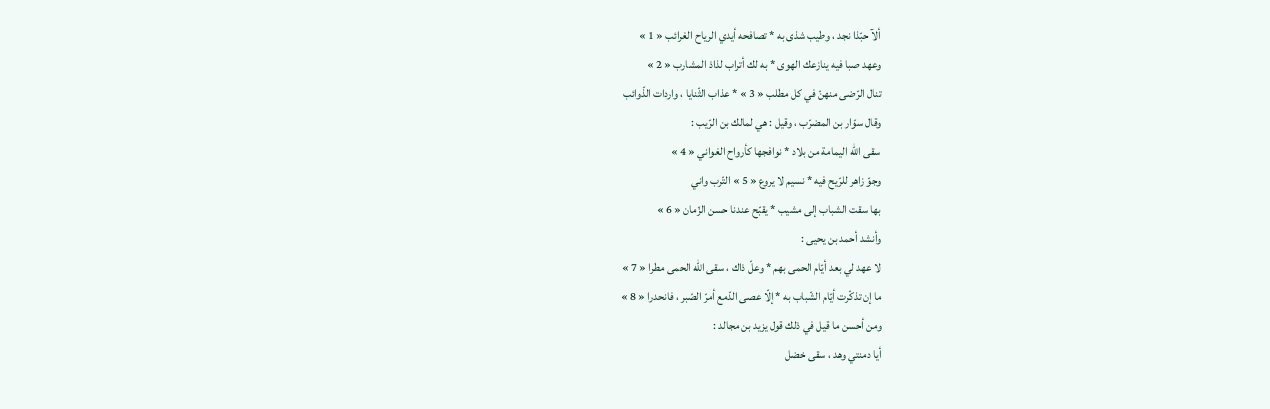ألآ حبّذا نجد ، وطيب شذى به * تصافحه أيدي الرياح الغرائب « 1 »
وعهد صبا فيه ينازعك الهوى * به لك أتراب لذاذ المشارب « 2 »
تنال الرّضى منهنّ في كل مطلب « 3 » * عذاب الثّنايا ، واردات الذّوائب
وقال سوّار بن المضرّب ، وقيل : هي لمالك بن الرّيب :
سقى اللّه اليمامة من بلاد * نوافجها كأرواح الغواني « 4 »
وجوّ زاهر للرّيح فيه * نسيم لا يروع « 5 » التّرب واني
بها سقت الشباب إلى مشيب * يقبّح عندنا حسن الزّمان « 6 »
وأنشد أحمد بن يحيى :
لا عهد لي بعد أيّام الحمى بهم * وعلّ ذاك ، سقى اللّه الحمى مطرا « 7 »
ما إن تذكّرت أيّام الشّباب به * إلّا عصى الدّمع أمرّ الصّبر ، فانحدرا « 8 »
ومن أحسن ما قيل في ذلك قول يزيد بن مجالد :
أيا دمنتي وهد ، سقى خضل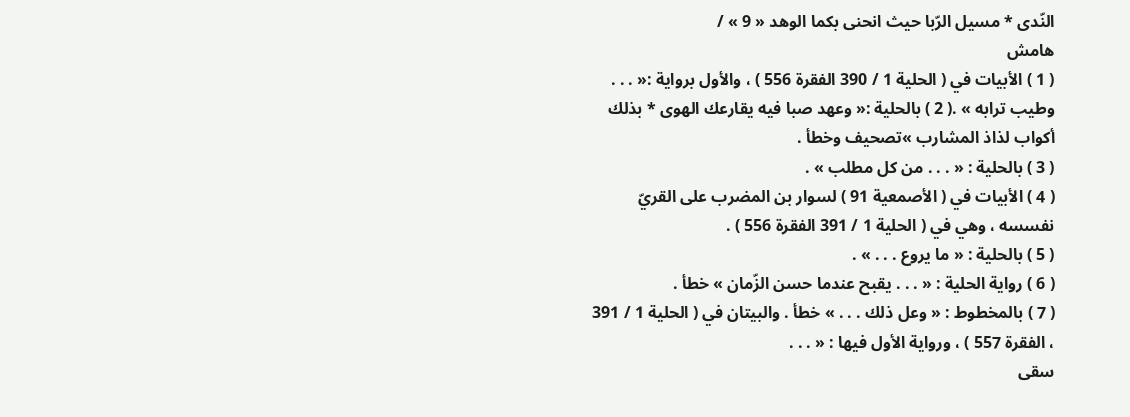النّدى * مسيل الرّبا حيث انحنى بكما الوهد « 9 » /
هامش
( 1 ) الأبيات في ( الحلية 1 / 390 الفقرة 556 ) ، والأول برواية :« . . . وطيب ترابه » .( 2 ) بالحلية :« وعهد صبا فيه يقارعك الهوى * بذلك أكواب لذاذ المشارب »تصحيف وخطأ .
( 3 ) بالحلية : « . . . من كل مطلب » .
( 4 ) الأبيات في ( الأصمعية 91 ) لسوار بن المضرب على القريّ نفسسه ، وهي في ( الحلية 1 / 391 الفقرة 556 ) .
( 5 ) بالحلية : « ما يروع . . . » .
( 6 ) رواية الحلية : « . . . يقبح عندما حسن الزّمان » خطأ .
( 7 ) بالمخطوط : « وعل ذلك . . . » خطأ . والبيتان في ( الحلية 1 / 391 ، الفقرة 557 ) ، ورواية الأول فيها : « . . .
سقى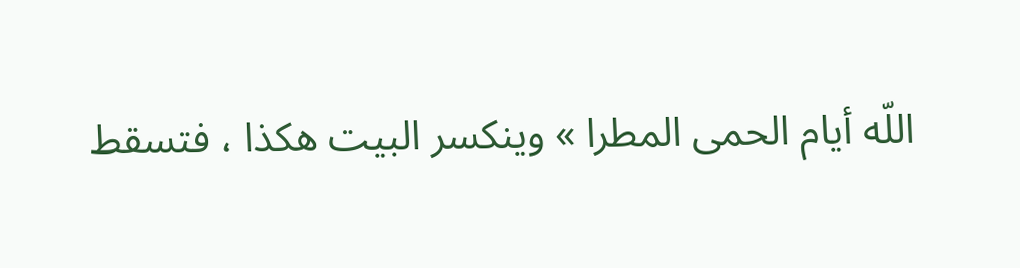اللّه أيام الحمى المطرا » وينكسر البيت هكذا ، فتسقط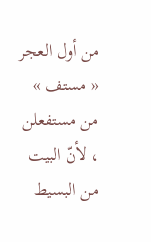من أول العجر « مستف » من مستفعلن ، لأنّ البيت من البسيط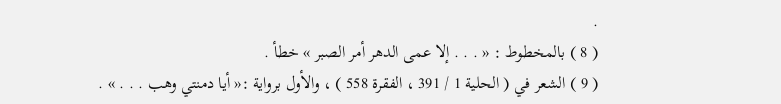.
( 8 ) بالمخطوط : « . . . إلا عمى الدهر أمر الصبر » خطأ .
( 9 ) الشعر في ( الحلية 1 / 391 ، الفقرة 558 ) ، والأول برواية :« أيا دمنتي وهب . . . » .